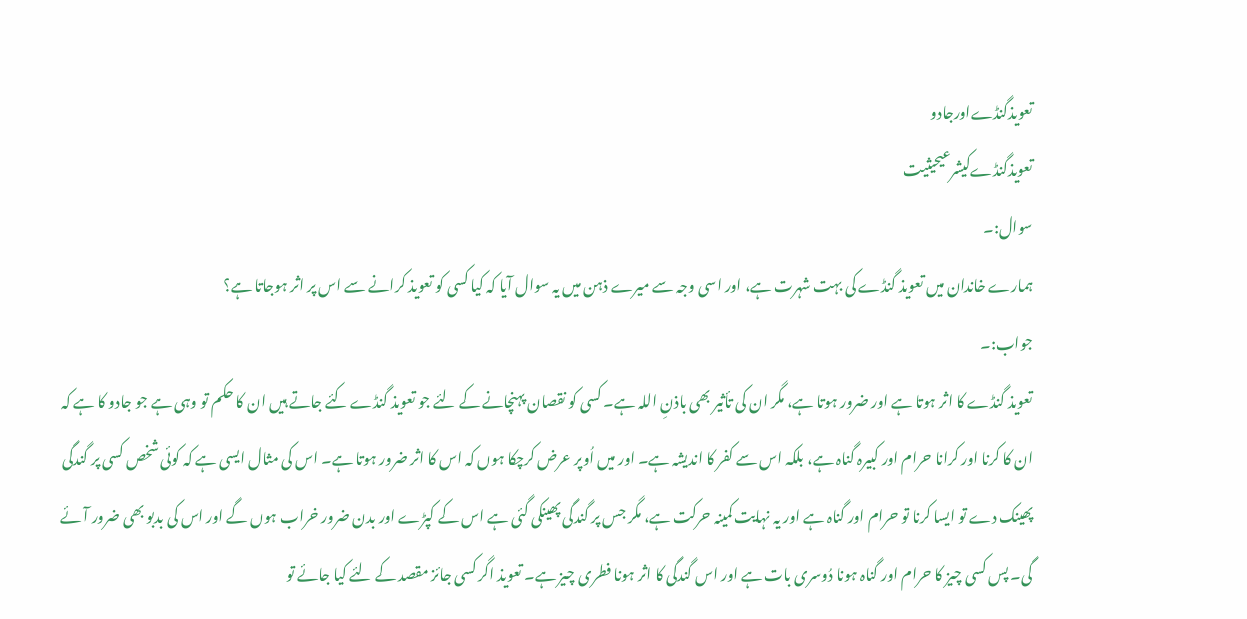تعویذگنڈےاورجادو
تعویذگنڈےکیشرعیحیثیت
سوال:۔
ہمارے خاندان میں تعویذ گنڈے کی بہت شہرت ہے، اور اسی وجہ سے میرے ذہن میں یہ سوال آیا کہ کیا کسی کو تعویذ کرانے سے اس پر اثر ہوجاتا ہے؟
جواب:۔
تعویذ گنڈے کا اثر ہوتا ہے اور ضرور ہوتا ہے، مگر ان کی تأثیر بھی باذنِ اللہ ہے۔ کسی کو نقصان پہنچانے کے لئے جو تعویذ گنڈے کئے جاتے ہیں ان کا حکم تو وہی ہے جو جادو کا ہے کہ ان کا کرنا اور کرانا حرام اور کبیرہ گناہ ہے، بلکہ اس سے کفر کا اندیشہ ہے۔ اور میں اُوپر عرض کرچکا ہوں کہ اس کا اثر ضرور ہوتا ہے۔ اس کی مثال ایسی ہے کہ کوئی شخص کسی پر گندگی پھینک دے تو ایسا کرنا تو حرام اور گناہ ہے اور یہ نہایت کمینہ حرکت ہے، مگر جس پر گندگی پھینکی گئی ہے اس کے کپڑے اور بدن ضرور خراب ہوں گے اور اس کی بدبو بھی ضرور آئے گی۔ پس کسی چیز کا حرام اور گناہ ہونا دُوسری بات ہے اور اس گندگی کا اثر ہونا فطری چیز ہے۔ تعویذ اگر کسی جائز مقصد کے لئے کیا جائے تو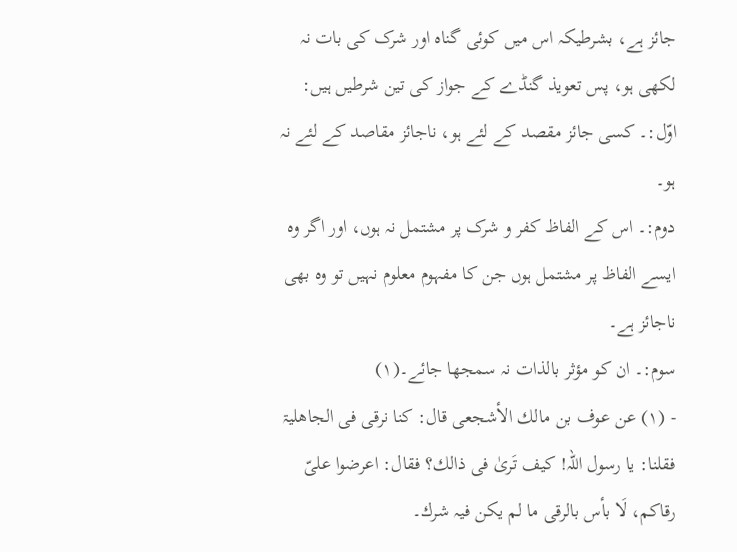جائز ہے، بشرطیکہ اس میں کوئی گناہ اور شرک کی بات نہ لکھی ہو، پس تعویذ گنڈے کے جواز کی تین شرطیں ہیں:
اوّل:۔ کسی جائز مقصد کے لئے ہو، ناجائز مقاصد کے لئے نہ ہو۔
دوم:۔ اس کے الفاظ کفر و شرک پر مشتمل نہ ہوں، اور اگر وہ ایسے الفاظ پر مشتمل ہوں جن کا مفہوم معلوم نہیں تو وہ بھی ناجائز ہے۔
سوم:۔ ان کو مؤثر بالذات نہ سمجھا جائے۔(۱)
- (۱) عن عوف بن مالك الأشجعی قال: كنا نرقی فی الجاھلیۃ فقلنا: یا رسول اللہ! کیف تَریٰ فی ذالك؟ فقال: اعرضوا علیّ رقاكم، لَا بأس بالرقی ما لم یكن فیہ شرك۔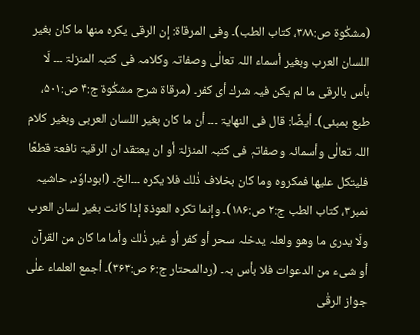(مشكٰوۃ ص:۳۸۸، کتاب الطب)۔ وفی المرقاۃ: إن الرقی یکرہ منھا ما کان بغیر اللسان العرب وبغیر أسماء اللہ تعالٰی وصفاتہ وكلامہ فی کتبہ المنزلۃ ۔۔۔ لَا بأس بالرقی ما لم یكن فیہ شرك أی کفر۔ (مرقاۃ شرح مشكٰوۃ ج:۴ ص:۵۰۱، طبع بمبئی)۔ أیضًا: قال فی النھایۃ ۔۔۔ أن ما کان بغیر اللسان العربی وبغیر کلام اللہ تعالٰی وأسمائہ وصفاتہٖ فی کتبہ المنزلۃ أو ان یعتقد ان الرقیۃ نافعۃ قطعًا فلیتكل علیھا فمکروہ وما کان بخلاف ذٰلك فلا یکرہ ۔۔۔الخ۔ (ابوداوٗد، حاشیہ نمبر۳، کتاب الطب ج:۲ ص:۱۸۶)۔ وإنما تکرہ العوذۃ إذا کانت بغیر لسان العرب ولَا یدری ما وھو ولعلہ یدخلہ سحر أو کفر أو غیر ذٰلك وأما ما کان من القرآن أو شیء من الدعوات فلا بأس بہ۔ (ردالمحتار ج:۶ ص:۳۶۳)۔ أجمع العلماء علٰی جواز الرقٰی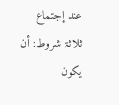عند إجتماع ثلاثۃ شروط: أن یکون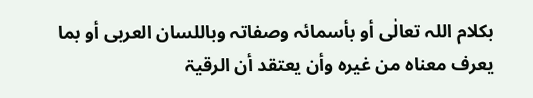بكلام اللہ تعالٰی أو بأسمائہ وصفاتہ وباللسان العربی أو بما یعرف معناہ من غیرہ وأن یعتقد أن الرقیۃ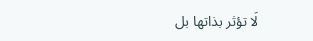لَا تؤثر بذاتھا بل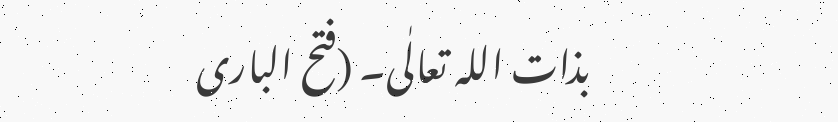بذات اللہ تعالٰی۔ (فتح الباری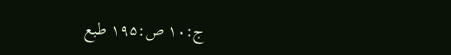ج:۱۰ ص:۱۹۵ طبع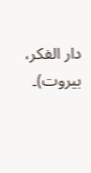دار الفکر، بیروت)۔